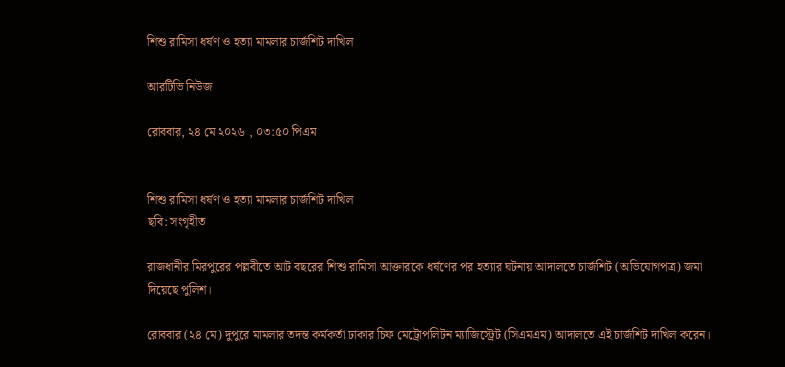শিশু রামিসা ধর্ষণ ও হত্যা মামলার চার্জশিট দাখিল

আরটিভি নিউজ

রোববার, ২৪ মে ২০২৬ , ০৩:৫০ পিএম


শিশু রামিসা ধর্ষণ ও হত্যা মামলার চার্জশিট দাখিল
ছবি: সংগৃহীত

রাজধানীর মিরপুরের পল্লবীতে আট বছরের শিশু রামিসা আক্তারকে ধর্ষণের পর হত্যার ঘটনায় আদালতে চার্জশিট (অভিযোগপত্র) জমা দিয়েছে পুলিশ।

রোববার (২৪ মে) দুপুরে মামলার তদন্ত কর্মকর্তা ঢাকার চিফ মেট্রোপলিটন ম্যাজিস্ট্রেট (সিএমএম) আদালতে এই চার্জশিট দাখিল করেন।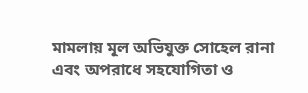মামলায় মূল অভিযুক্ত সোহেল রানা এবং অপরাধে সহযোগিতা ও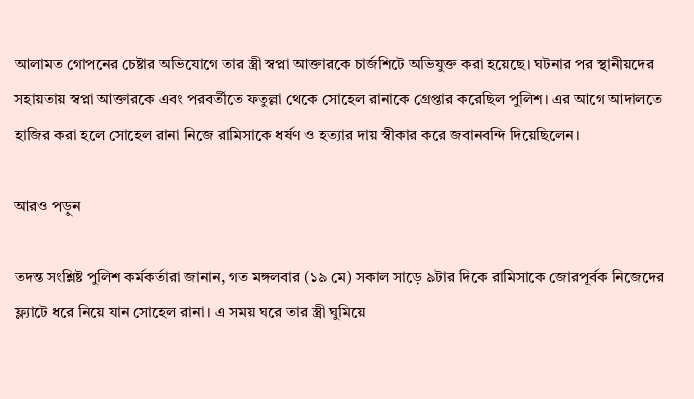আলামত গোপনের চেষ্টার অভিযোগে তার স্ত্রী স্বপ্না আক্তারকে চার্জশিটে অভিযুক্ত করা হয়েছে। ঘটনার পর স্থানীয়দের সহায়তায় স্বপ্না আক্তারকে এবং পরবর্তীতে ফতুল্লা থেকে সোহেল রানাকে গ্রেপ্তার করেছিল পুলিশ। এর আগে আদালতে হাজির করা হলে সোহেল রানা নিজে রামিসাকে ধর্ষণ ও হত্যার দায় স্বীকার করে জবানবন্দি দিয়েছিলেন।

আরও পড়ুন

তদন্ত সংশ্লিষ্ট পুলিশ কর্মকর্তারা জানান, গত মঙ্গলবার (১৯ মে) সকাল সাড়ে ৯টার দিকে রামিসাকে জোরপূর্বক নিজেদের ফ্ল্যাটে ধরে নিয়ে যান সোহেল রানা। এ সময় ঘরে তার স্ত্রী ঘুমিয়ে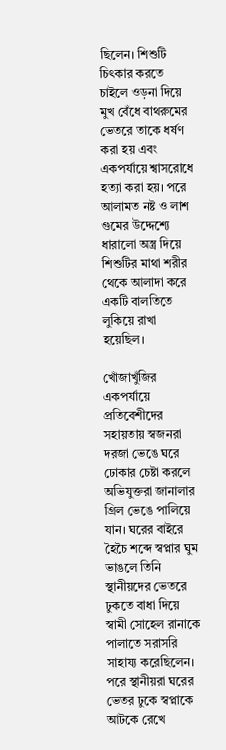ছিলেন। শিশুটি চিৎকার করতে চাইলে ওড়না দিয়ে মুখ বেঁধে বাথরুমের ভেতরে তাকে ধর্ষণ করা হয় এবং একপর্যায়ে শ্বাসরোধে হত্যা করা হয়। পরে আলামত নষ্ট ও লাশ গুমের উদ্দেশ্যে ধারালো অস্ত্র দিয়ে শিশুটির মাথা শরীর থেকে আলাদা করে একটি বালতিতে লুকিয়ে রাখা হয়েছিল।

খোঁজাখুঁজির একপর্যায়ে প্রতিবেশীদের সহায়তায় স্বজনরা দরজা ভেঙে ঘরে ঢোকার চেষ্টা করলে অভিযুক্তরা জানালার গ্রিল ভেঙে পালিয়ে যান। ঘরের বাইরে হৈচৈ শব্দে স্বপ্নার ঘুম ভাঙলে তিনি স্থানীয়দের ভেতরে ঢুকতে বাধা দিয়ে স্বামী সোহেল রানাকে পালাতে সরাসরি সাহায্য করেছিলেন। পরে স্থানীয়রা ঘরের ভেতর ঢুকে স্বপ্নাকে আটকে রেখে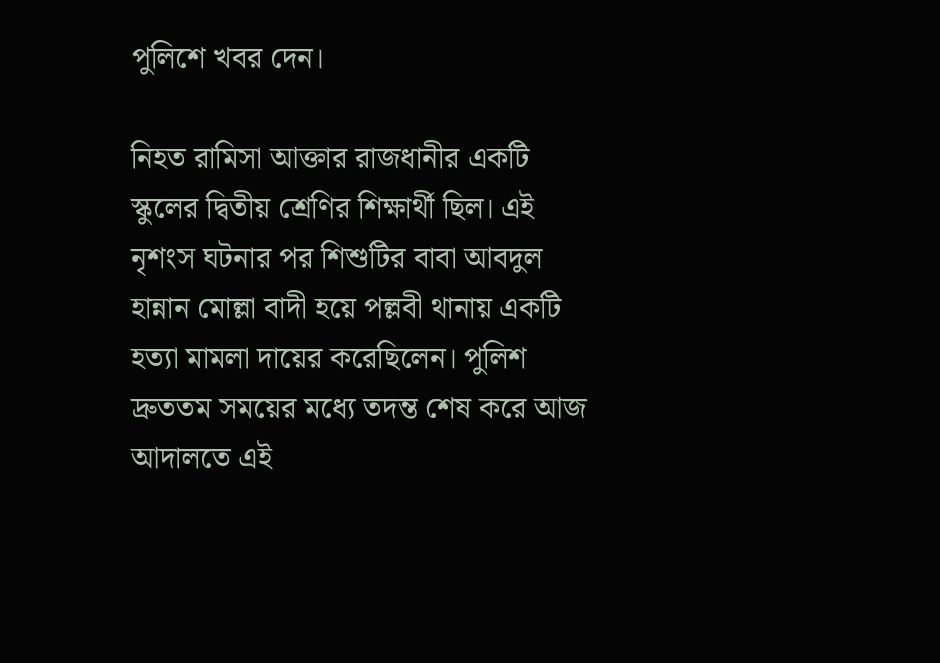পুলিশে খবর দেন।

নিহত রামিসা আক্তার রাজধানীর একটি স্কুলের দ্বিতীয় শ্রেণির শিক্ষার্থী ছিল। এই নৃশংস ঘটনার পর শিশুটির বাবা আবদুল হান্নান মোল্লা বাদী হয়ে পল্লবী থানায় একটি হত্যা মামলা দায়ের করেছিলেন। পুলিশ দ্রুততম সময়ের মধ্যে তদন্ত শেষ করে আজ আদালতে এই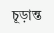চূড়ান্ত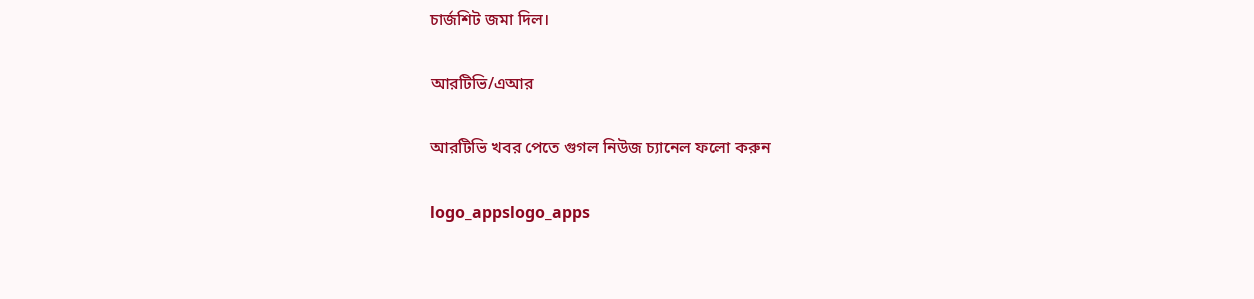চার্জশিট জমা দিল।

আরটিভি/এআর

আরটিভি খবর পেতে গুগল নিউজ চ্যানেল ফলো করুন

logo_appslogo_apps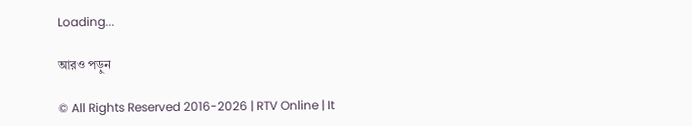Loading...

আরও পড়ুন

© All Rights Reserved 2016-2026 | RTV Online | It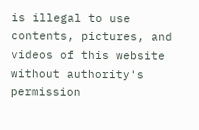is illegal to use contents, pictures, and videos of this website without authority's permission